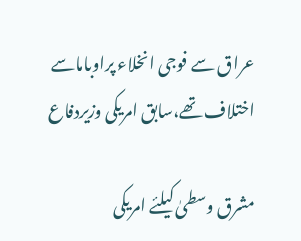عراق سے فوجی انخلاء پراوباماسے اختلاف تھے،سابق امریکی وزیردفاع

مشرق وسطیٰ کیلئے امریکی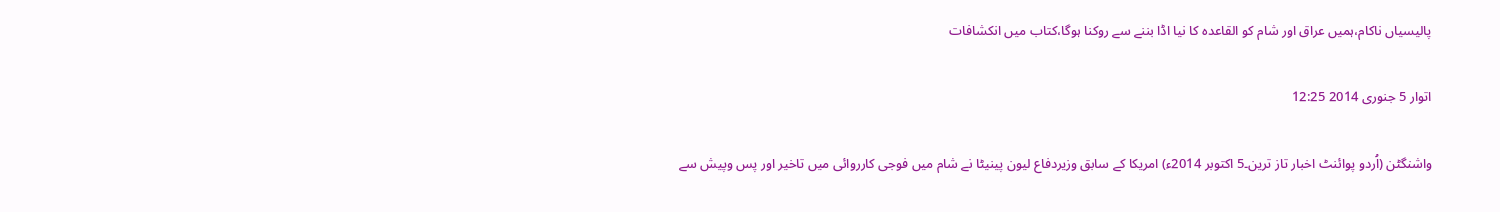پالیسیاں ناکام،ہمیں عراق اور شام کو القاعدہ کا نیا اڈا بننے سے روکنا ہوگا،کتاب میں انکشافات

اتوار 5 جنوری 2014 12:25

واشنگٹن (اُردو پوائنٹ اخبار تاز ترین۔5 اکتوبر 2014ء) امریکا کے سابق وزیردفاع لیون پینیٹا نے شام میں فوجی کارروائی میں تاخیر اور پس وپیش سے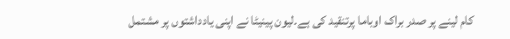کام لینے پر صدر براک اوباما پرتنقید کی ہے۔لیون پینیٹا نے اپنی یادداشتوں پر مشتمل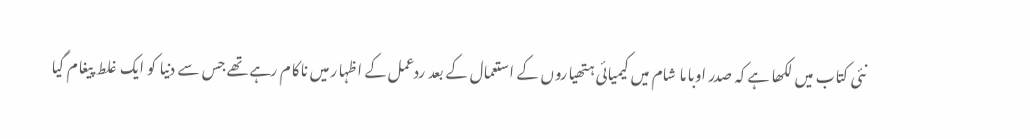نئی کتاب میں لکھا ہے کہ صدر اوباما شام میں کیمیائی ہتھیاروں کے استعمال کے بعد ردعمل کے اظہار میں ناکام رہے تھے جس سے دنیا کو ایک غلط پیغام گیا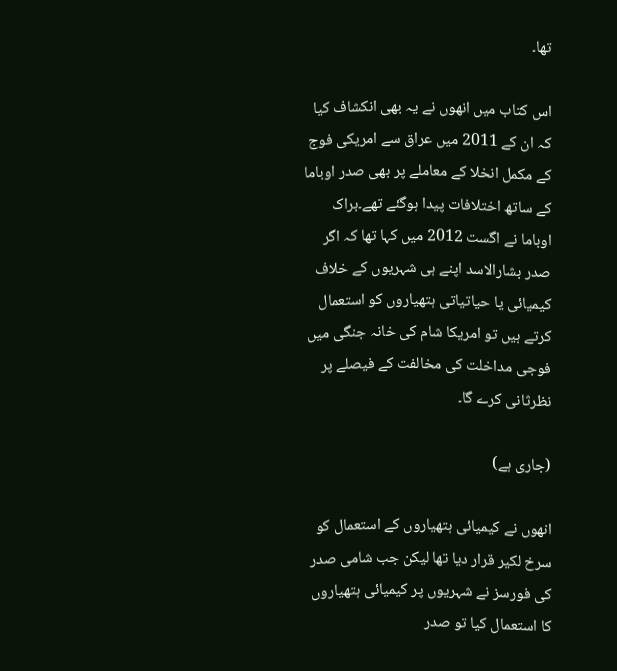تھا۔

اس کتاب میں انھوں نے یہ بھی انکشاف کیا کہ ان کے 2011 میں عراق سے امریکی فوج کے مکمل انخلا کے معاملے پر بھی صدر اوباما کے ساتھ اختلافات پیدا ہوگئے تھے۔براک اوباما نے اگست 2012 میں کہا تھا کہ اگر صدر بشارالاسد اپنے ہی شہریوں کے خلاف کیمیائی یا حیاتیاتی ہتھیاروں کو استعمال کرتے ہیں تو امریکا شام کی خانہ جنگی میں فوجی مداخلت کی مخالفت کے فیصلے پر نظرثانی کرے گا۔

(جاری ہے)

انھوں نے کیمیائی ہتھیاروں کے استعمال کو سرخ لکیر قرار دیا تھا لیکن جب شامی صدر کی فورسز نے شہریوں پر کیمیائی ہتھیاروں کا استعمال کیا تو صدر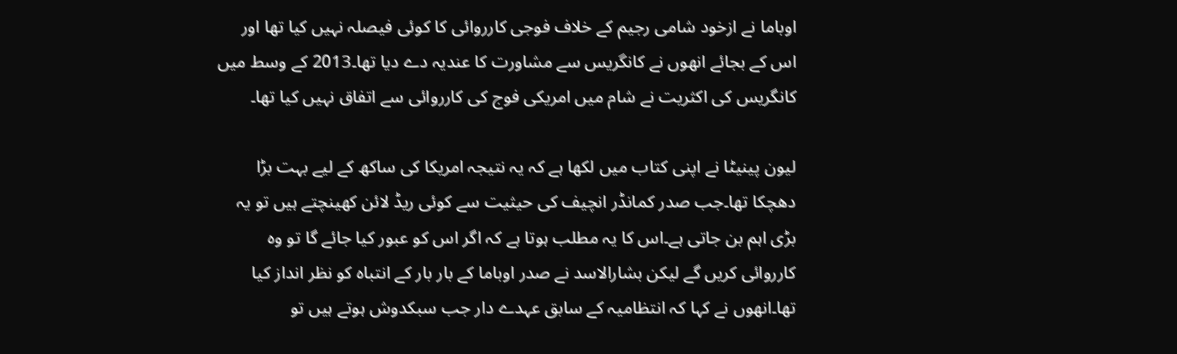اوباما نے ازخود شامی رجیم کے خلاف فوجی کارروائی کا کوئی فیصلہ نہیں کیا تھا اور اس کے بجائے انھوں نے کانگریس سے مشاورت کا عندیہ دے دیا تھا۔2013 کے وسط میں کانگریس کی اکثریت نے شام میں امریکی فوج کی کارروائی سے اتفاق نہیں کیا تھا۔

لیون پینیٹا نے اپنی کتاب میں لکھا ہے کہ یہ نتیجہ امریکا کی ساکھ کے لیے بہت بڑا دھچکا تھا۔جب صدر کمانڈر انچیف کی حیثیت سے کوئی ریڈ لائن کھینچتے ہیں تو یہ بڑی اہم بن جاتی ہے۔اس کا یہ مطلب ہوتا ہے کہ اگر اس کو عبور کیا جائے گا تو وہ کارروائی کریں گے لیکن بشارالاسد نے صدر اوباما کے بار بار کے انتباہ کو نظر انداز کیا تھا۔انھوں نے کہا کہ انتظامیہ کے سابق عہدے دار جب سبکدوش ہوتے ہیں تو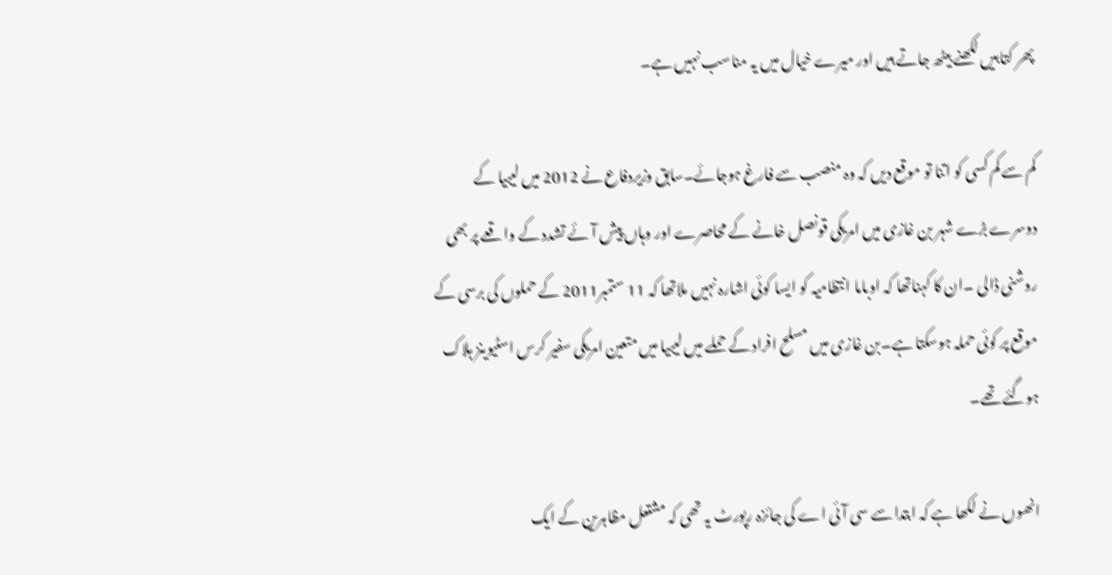پھر کتابیں لکھنے بیٹھ جاتے ہیں اور میرے خیال میں یہ مناسب نہیں ہے۔

کم سے کم کسی کو اتنا تو موقع دیں کہ وہ منصب سے فارغ ہوجائے۔سابق وزیردفاع نے 2012 میں لیبیا کے دوسرے بڑے شہر بن غازی میں امریکی قونصل خانے کے محاصرے اور وہاں پیش آئے تشدد کے واقعے پر بھی روشنی ڈالی ۔ان کا کہناتھا کہ اوباما انتظامیہ کو ایسا کوئی اشارہ نہیں ملاتھا کہ 11 ستمبر2011 کے حملوں کی برسی کے موقع پر کوئی حملہ ہوسکتا ہے۔بن غازی میں مسلح افراد کے حملے میں لیبیا میں متعین امریکی سفیر کرس اسٹیوینز ہلاک ہوگئے تھے۔

انھوں نے لکھا ہے کہ ابتدا سے سی آئی اے کی جائزہ رپورٹ یہ تھی کہ مشتعل مظاہرین کے ایک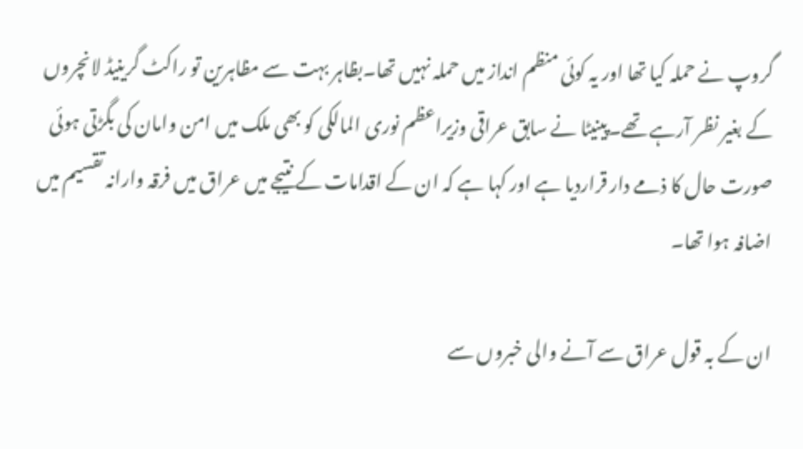گروپ نے حملہ کیا تھا اور یہ کوئی منظم انداز میں حملہ نہیں تھا۔بظاہر بہت سے مظاہرین تو راکٹ گرینیڈ لانچروں کے بغیر نظر آرہے تھے۔پینیٹا نے سابق عراقی وزیراعظم نوری المالکی کو بھی ملک میں امن وامان کی بگڑتی ہوئی صورت حال کا ذمے دار قراردیا ہے اور کہا ہے کہ ان کے اقدامات کے نتیجے میں عراق میں فرقہ وارانہ تقسیم میں اضافہ ہوا تھا۔

ان کے بہ قول عراق سے آنے والی خبروں سے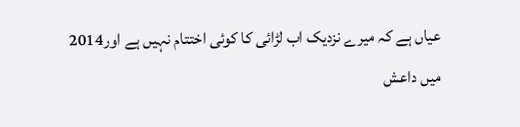عیاں ہے کہ میرے نزدیک اب لڑائی کا کوئی اختتام نہیں ہے اور2014 میں داعش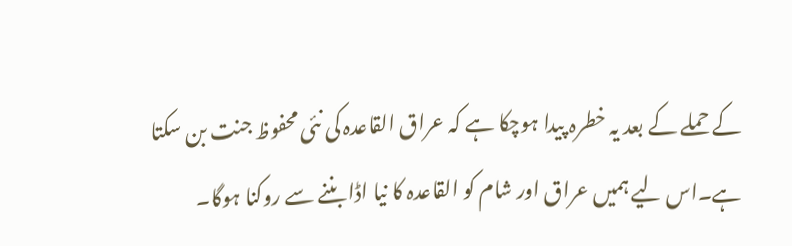کے حملے کے بعد یہ خطرہ پیدا ہوچکا ہے کہ عراق القاعدہ کی نئی محفوظ جنت بن سکتا ہے۔اس لیے ہمیں عراق اور شام کو القاعدہ کا نیا اڈا بننے سے روکنا ہوگا۔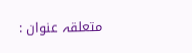متعلقہ عنوان :